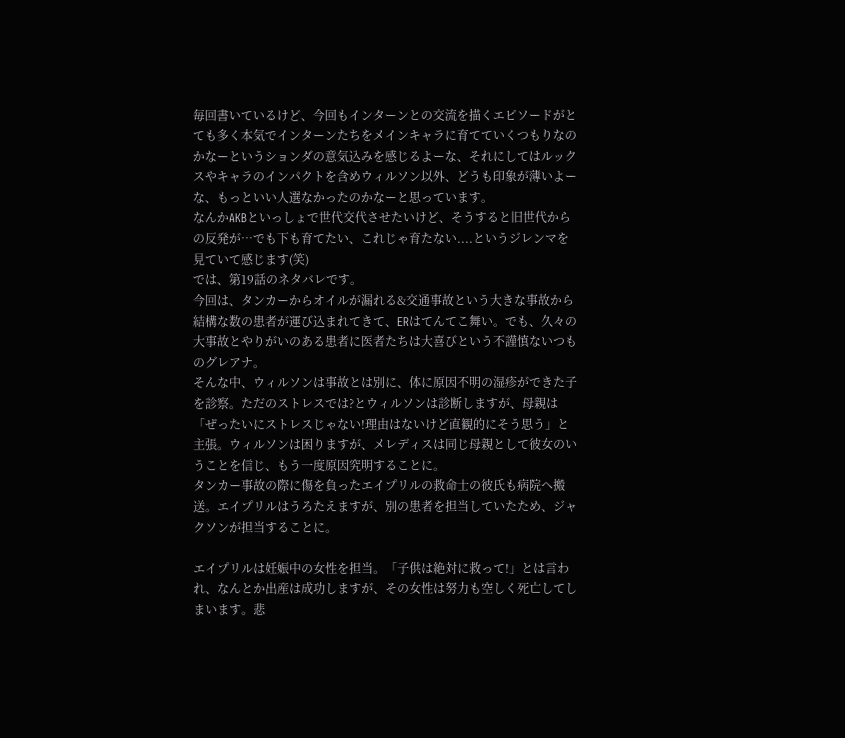毎回書いているけど、今回もインターンとの交流を描くエピソードがとても多く本気でインターンたちをメインキャラに育てていくつもりなのかなーというションダの意気込みを感じるよーな、それにしてはルックスやキャラのインパクトを含めウィルソン以外、どうも印象が薄いよーな、もっといい人選なかったのかなーと思っています。
なんかAKBといっしょで世代交代させたいけど、そうすると旧世代からの反発が…でも下も育てたい、これじゃ育たない....というジレンマを見ていて感じます(笑)
では、第19話のネタバレです。
今回は、タンカーからオイルが漏れる&交通事故という大きな事故から結構な数の患者が運び込まれてきて、ERはてんてこ舞い。でも、久々の大事故とやりがいのある患者に医者たちは大喜びという不謹慎ないつものグレアナ。
そんな中、ウィルソンは事故とは別に、体に原因不明の湿疹ができた子を診察。ただのストレスでは?とウィルソンは診断しますが、母親は「ぜったいにストレスじゃない!理由はないけど直観的にそう思う」と主張。ウィルソンは困りますが、メレディスは同じ母親として彼女のいうことを信じ、もう一度原因究明することに。
タンカー事故の際に傷を負ったエイプリルの救命士の彼氏も病院へ搬送。エイプリルはうろたえますが、別の患者を担当していたため、ジャクソンが担当することに。

エイプリルは妊娠中の女性を担当。「子供は絶対に救って!」とは言われ、なんとか出産は成功しますが、その女性は努力も空しく死亡してしまいます。悲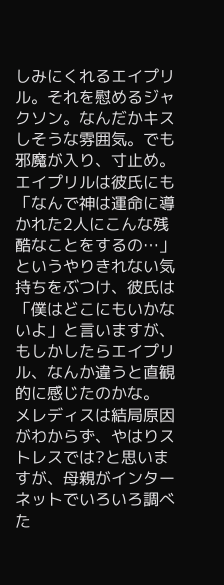しみにくれるエイプリル。それを慰めるジャクソン。なんだかキスしそうな雰囲気。でも邪魔が入り、寸止め。
エイプリルは彼氏にも「なんで神は運命に導かれた2人にこんな残酷なことをするの…」というやりきれない気持ちをぶつけ、彼氏は「僕はどこにもいかないよ」と言いますが、もしかしたらエイプリル、なんか違うと直観的に感じたのかな。
メレディスは結局原因がわからず、やはりストレスでは?と思いますが、母親がインターネットでいろいろ調べた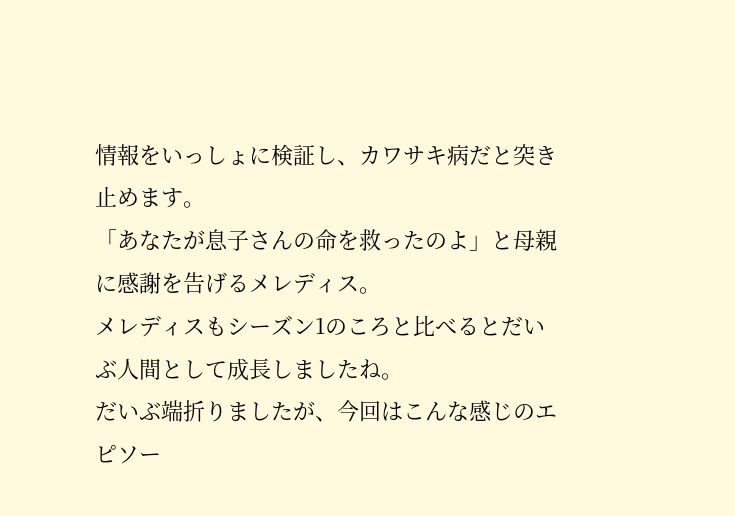情報をいっしょに検証し、カワサキ病だと突き止めます。
「あなたが息子さんの命を救ったのよ」と母親に感謝を告げるメレディス。
メレディスもシーズン1のころと比べるとだいぶ人間として成長しましたね。
だいぶ端折りましたが、今回はこんな感じのエピソー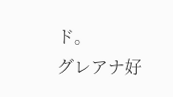ド。
グレアナ好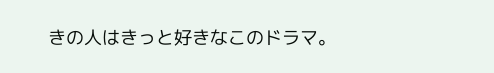きの人はきっと好きなこのドラマ。